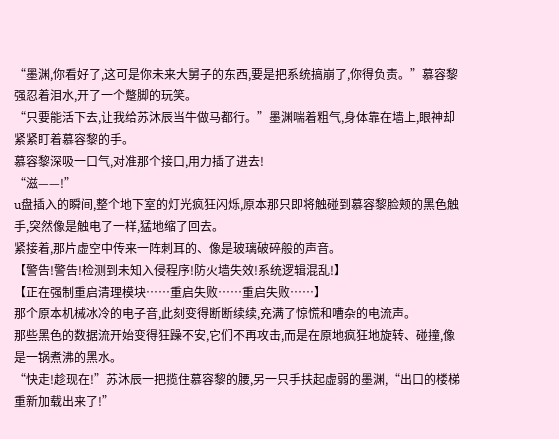“墨渊,你看好了,这可是你未来大舅子的东西,要是把系统搞崩了,你得负责。”慕容黎强忍着泪水,开了一个蹩脚的玩笑。
“只要能活下去,让我给苏沐辰当牛做马都行。”墨渊喘着粗气,身体靠在墙上,眼神却紧紧盯着慕容黎的手。
慕容黎深吸一口气,对准那个接口,用力插了进去!
“滋——!”
u盘插入的瞬间,整个地下室的灯光疯狂闪烁,原本那只即将触碰到慕容黎脸颊的黑色触手,突然像是触电了一样,猛地缩了回去。
紧接着,那片虚空中传来一阵刺耳的、像是玻璃破碎般的声音。
【警告!警告!检测到未知入侵程序!防火墙失效!系统逻辑混乱!】
【正在强制重启清理模块……重启失败……重启失败……】
那个原本机械冰冷的电子音,此刻变得断断续续,充满了惊慌和嘈杂的电流声。
那些黑色的数据流开始变得狂躁不安,它们不再攻击,而是在原地疯狂地旋转、碰撞,像是一锅煮沸的黑水。
“快走!趁现在!”苏沐辰一把揽住慕容黎的腰,另一只手扶起虚弱的墨渊,“出口的楼梯重新加载出来了!”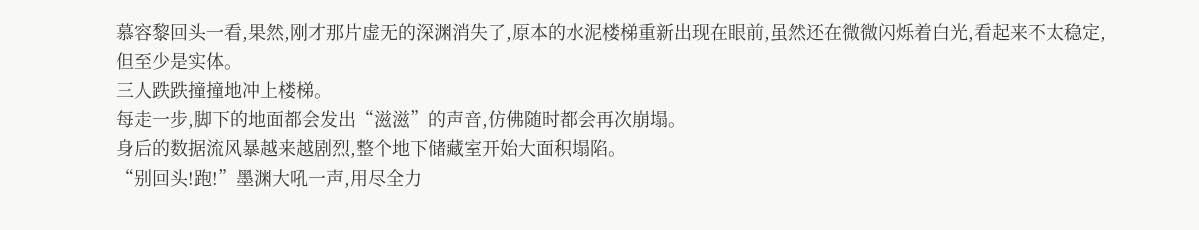慕容黎回头一看,果然,刚才那片虚无的深渊消失了,原本的水泥楼梯重新出现在眼前,虽然还在微微闪烁着白光,看起来不太稳定,但至少是实体。
三人跌跌撞撞地冲上楼梯。
每走一步,脚下的地面都会发出“滋滋”的声音,仿佛随时都会再次崩塌。
身后的数据流风暴越来越剧烈,整个地下储藏室开始大面积塌陷。
“别回头!跑!”墨渊大吼一声,用尽全力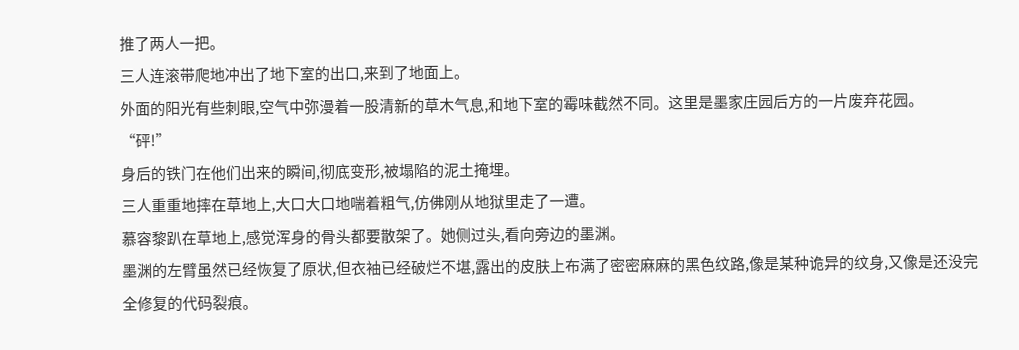推了两人一把。
三人连滚带爬地冲出了地下室的出口,来到了地面上。
外面的阳光有些刺眼,空气中弥漫着一股清新的草木气息,和地下室的霉味截然不同。这里是墨家庄园后方的一片废弃花园。
“砰!”
身后的铁门在他们出来的瞬间,彻底变形,被塌陷的泥土掩埋。
三人重重地摔在草地上,大口大口地喘着粗气,仿佛刚从地狱里走了一遭。
慕容黎趴在草地上,感觉浑身的骨头都要散架了。她侧过头,看向旁边的墨渊。
墨渊的左臂虽然已经恢复了原状,但衣袖已经破烂不堪,露出的皮肤上布满了密密麻麻的黑色纹路,像是某种诡异的纹身,又像是还没完全修复的代码裂痕。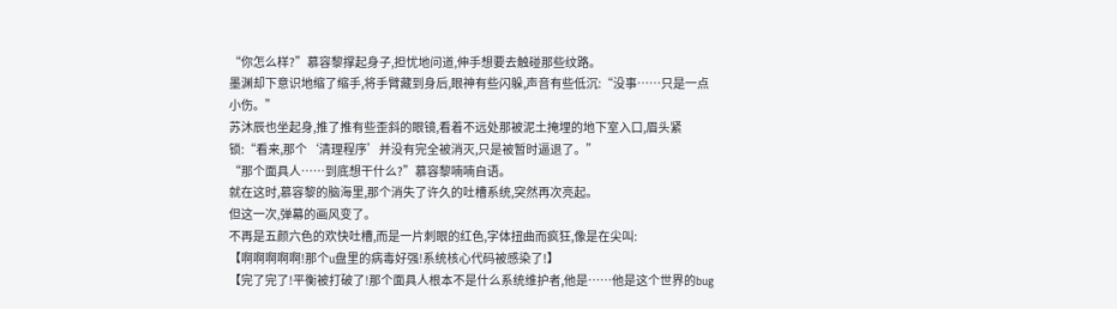“你怎么样?”慕容黎撑起身子,担忧地问道,伸手想要去触碰那些纹路。
墨渊却下意识地缩了缩手,将手臂藏到身后,眼神有些闪躲,声音有些低沉:“没事……只是一点小伤。”
苏沐辰也坐起身,推了推有些歪斜的眼镜,看着不远处那被泥土掩埋的地下室入口,眉头紧锁:“看来,那个‘清理程序’并没有完全被消灭,只是被暂时逼退了。”
“那个面具人……到底想干什么?”慕容黎喃喃自语。
就在这时,慕容黎的脑海里,那个消失了许久的吐槽系统,突然再次亮起。
但这一次,弹幕的画风变了。
不再是五颜六色的欢快吐槽,而是一片刺眼的红色,字体扭曲而疯狂,像是在尖叫:
【啊啊啊啊啊!那个u盘里的病毒好强!系统核心代码被感染了!】
【完了完了!平衡被打破了!那个面具人根本不是什么系统维护者,他是……他是这个世界的bug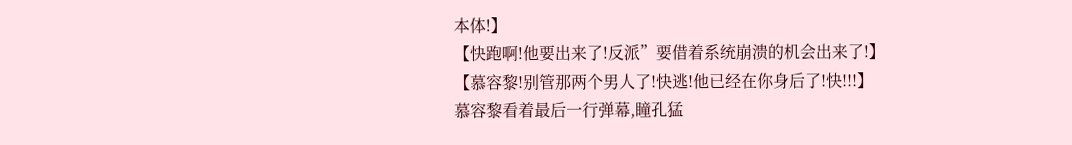本体!】
【快跑啊!他要出来了!反派”要借着系统崩溃的机会出来了!】
【慕容黎!别管那两个男人了!快逃!他已经在你身后了!快!!!】
慕容黎看着最后一行弹幕,瞳孔猛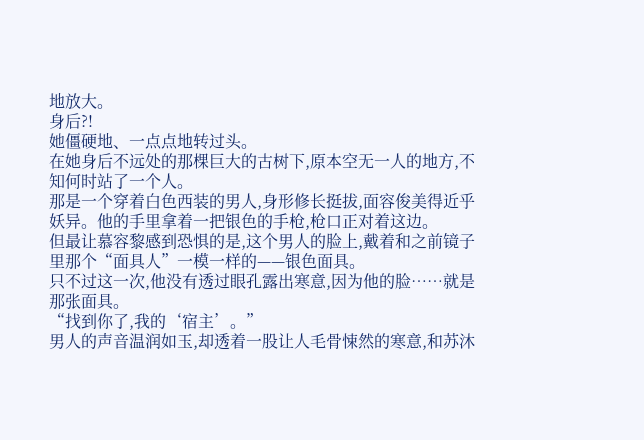地放大。
身后?!
她僵硬地、一点点地转过头。
在她身后不远处的那棵巨大的古树下,原本空无一人的地方,不知何时站了一个人。
那是一个穿着白色西装的男人,身形修长挺拔,面容俊美得近乎妖异。他的手里拿着一把银色的手枪,枪口正对着这边。
但最让慕容黎感到恐惧的是,这个男人的脸上,戴着和之前镜子里那个“面具人”一模一样的——银色面具。
只不过这一次,他没有透过眼孔露出寒意,因为他的脸……就是那张面具。
“找到你了,我的‘宿主’。”
男人的声音温润如玉,却透着一股让人毛骨悚然的寒意,和苏沐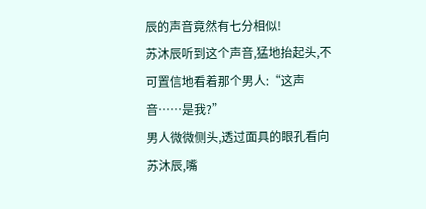辰的声音竟然有七分相似!
苏沐辰听到这个声音,猛地抬起头,不可置信地看着那个男人:“这声音……是我?”
男人微微侧头,透过面具的眼孔看向苏沐辰,嘴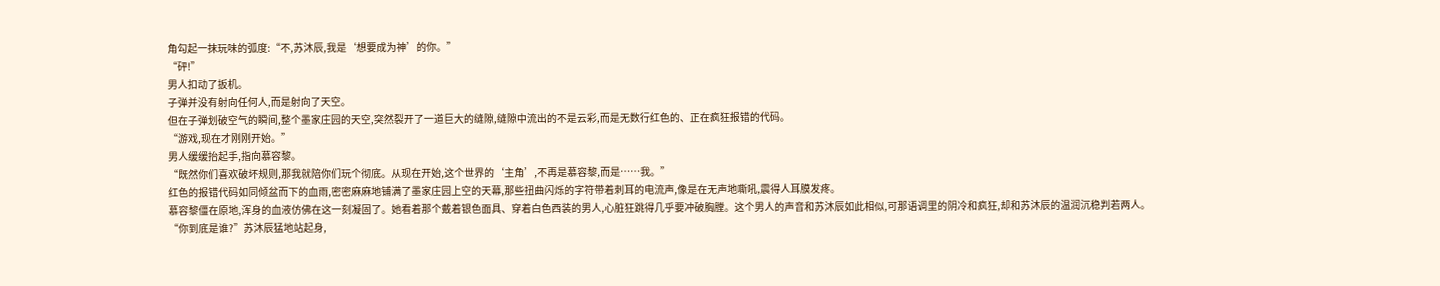角勾起一抹玩味的弧度:“不,苏沐辰,我是‘想要成为神’的你。”
“砰!”
男人扣动了扳机。
子弹并没有射向任何人,而是射向了天空。
但在子弹划破空气的瞬间,整个墨家庄园的天空,突然裂开了一道巨大的缝隙,缝隙中流出的不是云彩,而是无数行红色的、正在疯狂报错的代码。
“游戏,现在才刚刚开始。”
男人缓缓抬起手,指向慕容黎。
“既然你们喜欢破坏规则,那我就陪你们玩个彻底。从现在开始,这个世界的‘主角’,不再是慕容黎,而是……我。”
红色的报错代码如同倾盆而下的血雨,密密麻麻地铺满了墨家庄园上空的天幕,那些扭曲闪烁的字符带着刺耳的电流声,像是在无声地嘶吼,震得人耳膜发疼。
慕容黎僵在原地,浑身的血液仿佛在这一刻凝固了。她看着那个戴着银色面具、穿着白色西装的男人,心脏狂跳得几乎要冲破胸膛。这个男人的声音和苏沐辰如此相似,可那语调里的阴冷和疯狂,却和苏沐辰的温润沉稳判若两人。
“你到底是谁?”苏沐辰猛地站起身,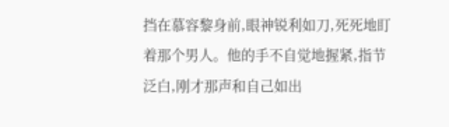挡在慕容黎身前,眼神锐利如刀,死死地盯着那个男人。他的手不自觉地握紧,指节泛白,刚才那声和自己如出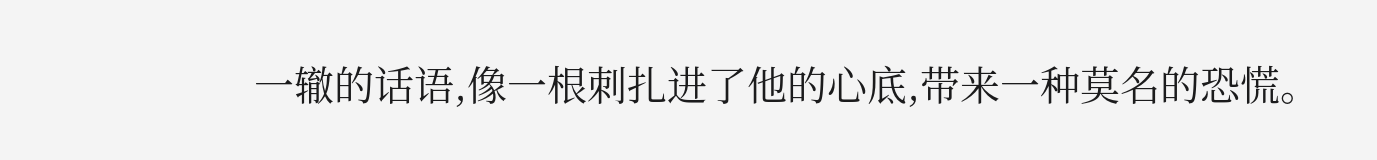一辙的话语,像一根刺扎进了他的心底,带来一种莫名的恐慌。